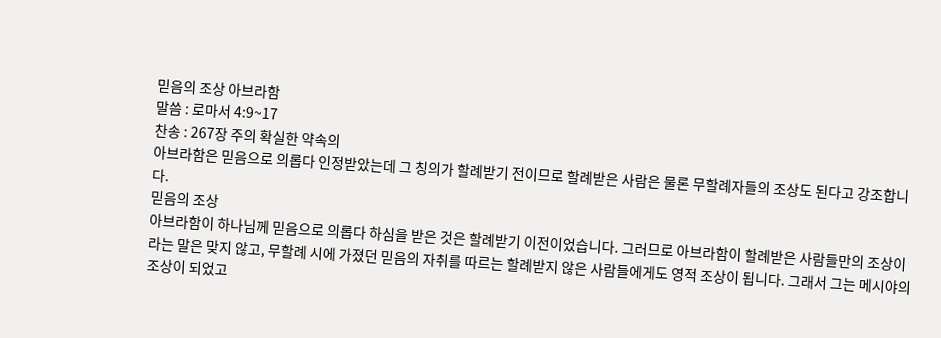믿음의 조상 아브라함
말씀 : 로마서 4:9~17
찬송 : 267장 주의 확실한 약속의
아브라함은 믿음으로 의롭다 인정받았는데 그 칭의가 할례받기 전이므로 할례받은 사람은 물론 무할례자들의 조상도 된다고 강조합니다.
믿음의 조상
아브라함이 하나님께 믿음으로 의롭다 하심을 받은 것은 할례받기 이전이었습니다. 그러므로 아브라함이 할례받은 사람들만의 조상이라는 말은 맞지 않고, 무할례 시에 가졌던 믿음의 자취를 따르는 할례받지 않은 사람들에게도 영적 조상이 됩니다. 그래서 그는 메시야의 조상이 되었고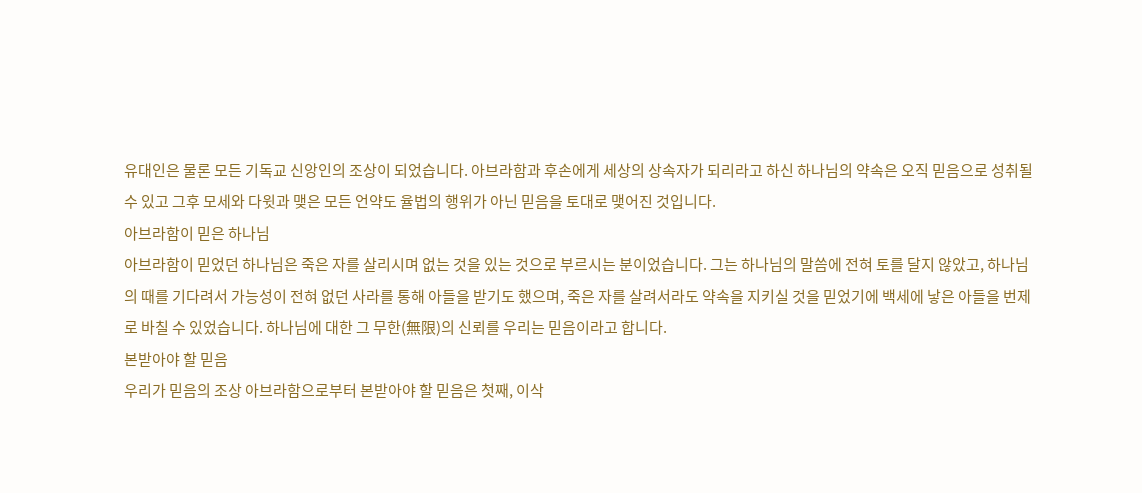유대인은 물론 모든 기독교 신앙인의 조상이 되었습니다. 아브라함과 후손에게 세상의 상속자가 되리라고 하신 하나님의 약속은 오직 믿음으로 성취될 수 있고 그후 모세와 다윗과 맺은 모든 언약도 율법의 행위가 아닌 믿음을 토대로 맺어진 것입니다.
아브라함이 믿은 하나님
아브라함이 믿었던 하나님은 죽은 자를 살리시며 없는 것을 있는 것으로 부르시는 분이었습니다. 그는 하나님의 말씀에 전혀 토를 달지 않았고, 하나님의 때를 기다려서 가능성이 전혀 없던 사라를 통해 아들을 받기도 했으며, 죽은 자를 살려서라도 약속을 지키실 것을 믿었기에 백세에 낳은 아들을 번제로 바칠 수 있었습니다. 하나님에 대한 그 무한(無限)의 신뢰를 우리는 믿음이라고 합니다.
본받아야 할 믿음
우리가 믿음의 조상 아브라함으로부터 본받아야 할 믿음은 첫째, 이삭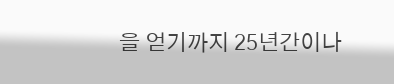을 얻기까지 25년간이나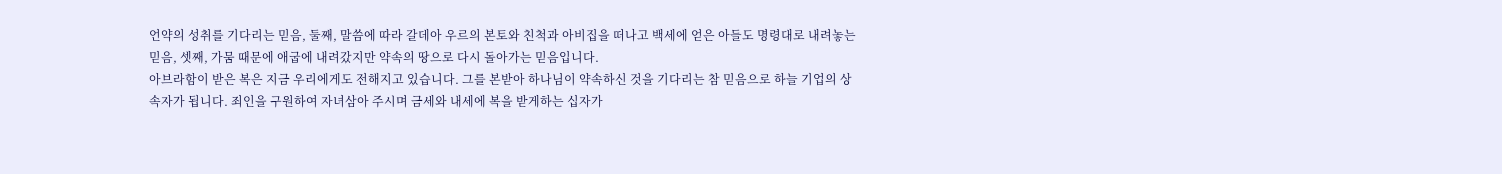언약의 성취를 기다리는 믿음, 둘째, 말씀에 따라 갈데아 우르의 본토와 친척과 아비집을 떠나고 백세에 얻은 아들도 명령대로 내려놓는 믿음, 셋째, 가뭄 때문에 애굽에 내려갔지만 약속의 땅으로 다시 돌아가는 믿음입니다.
아브라함이 받은 복은 지금 우리에게도 전해지고 있습니다. 그를 본받아 하나님이 약속하신 것을 기다리는 참 믿음으로 하늘 기업의 상속자가 됩니다. 죄인을 구원하여 자녀삼아 주시며 금세와 내세에 복을 받게하는 십자가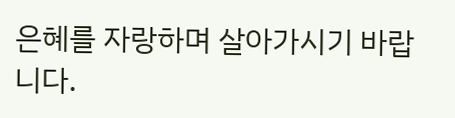은혜를 자랑하며 살아가시기 바랍니다.